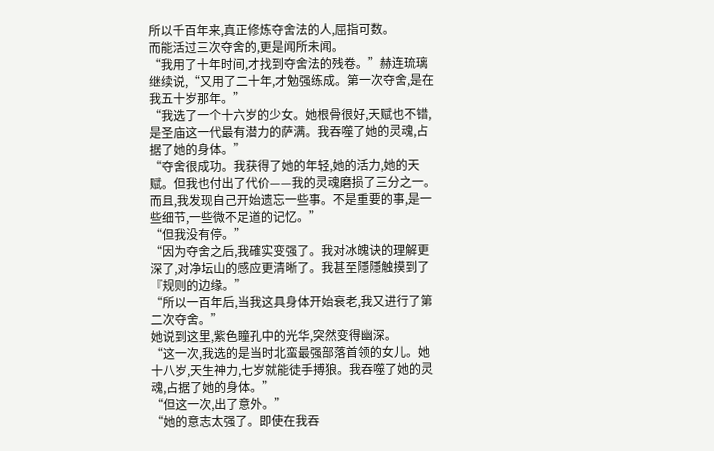所以千百年来,真正修炼夺舍法的人,屈指可数。
而能活过三次夺舍的,更是闻所未闻。
“我用了十年时间,才找到夺舍法的残卷。”赫连琉璃继续说,“又用了二十年,才勉强练成。第一次夺舍,是在我五十岁那年。”
“我选了一个十六岁的少女。她根骨很好,天赋也不错,是圣庙这一代最有潜力的萨满。我吞噬了她的灵魂,占据了她的身体。”
“夺舍很成功。我获得了她的年轻,她的活力,她的天赋。但我也付出了代价——我的灵魂磨损了三分之一。而且,我发现自己开始遗忘一些事。不是重要的事,是一些细节,一些微不足道的记忆。”
“但我没有停。”
“因为夺舍之后,我確实变强了。我对冰魄诀的理解更深了,对净坛山的感应更清晰了。我甚至隱隱触摸到了『规则的边缘。”
“所以一百年后,当我这具身体开始衰老,我又进行了第二次夺舍。”
她说到这里,紫色瞳孔中的光华,突然变得幽深。
“这一次,我选的是当时北蛮最强部落首领的女儿。她十八岁,天生神力,七岁就能徒手搏狼。我吞噬了她的灵魂,占据了她的身体。”
“但这一次,出了意外。”
“她的意志太强了。即使在我吞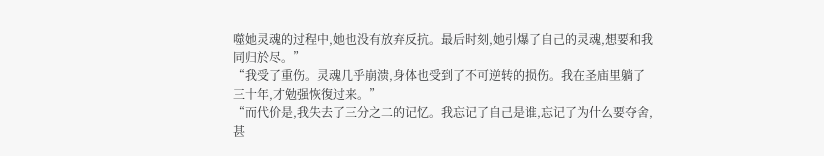噬她灵魂的过程中,她也没有放弃反抗。最后时刻,她引爆了自己的灵魂,想要和我同归於尽。”
“我受了重伤。灵魂几乎崩溃,身体也受到了不可逆转的损伤。我在圣庙里躺了三十年,才勉强恢復过来。”
“而代价是,我失去了三分之二的记忆。我忘记了自己是谁,忘记了为什么要夺舍,甚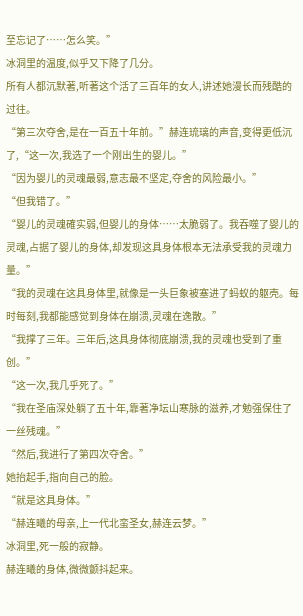至忘记了……怎么笑。”
冰洞里的温度,似乎又下降了几分。
所有人都沉默著,听著这个活了三百年的女人,讲述她漫长而残酷的过往。
“第三次夺舍,是在一百五十年前。”赫连琉璃的声音,变得更低沉了,“这一次,我选了一个刚出生的婴儿。”
“因为婴儿的灵魂最弱,意志最不坚定,夺舍的风险最小。”
“但我错了。”
“婴儿的灵魂確实弱,但婴儿的身体……太脆弱了。我吞噬了婴儿的灵魂,占据了婴儿的身体,却发现这具身体根本无法承受我的灵魂力量。”
“我的灵魂在这具身体里,就像是一头巨象被塞进了蚂蚁的躯壳。每时每刻,我都能感觉到身体在崩溃,灵魂在逸散。”
“我撑了三年。三年后,这具身体彻底崩溃,我的灵魂也受到了重创。”
“这一次,我几乎死了。”
“我在圣庙深处躺了五十年,靠著净坛山寒脉的滋养,才勉强保住了一丝残魂。”
“然后,我进行了第四次夺舍。”
她抬起手,指向自己的脸。
“就是这具身体。”
“赫连曦的母亲,上一代北蛮圣女,赫连云梦。”
冰洞里,死一般的寂静。
赫连曦的身体,微微颤抖起来。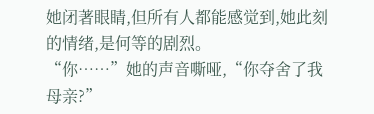她闭著眼睛,但所有人都能感觉到,她此刻的情绪,是何等的剧烈。
“你……”她的声音嘶哑,“你夺舍了我母亲?”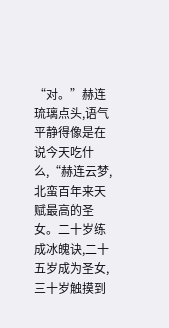“对。”赫连琉璃点头,语气平静得像是在说今天吃什么,“赫连云梦,北蛮百年来天赋最高的圣女。二十岁练成冰魄诀,二十五岁成为圣女,三十岁触摸到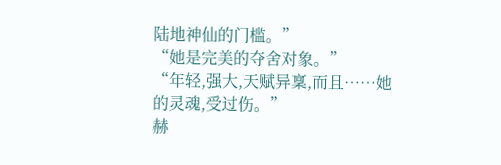陆地神仙的门槛。”
“她是完美的夺舍对象。”
“年轻,强大,天赋异稟,而且……她的灵魂,受过伤。”
赫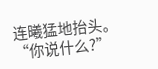连曦猛地抬头。
“你说什么?”